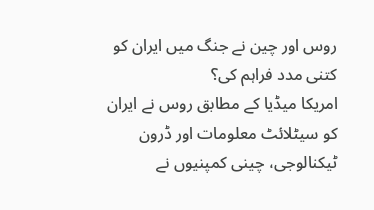روس اور چین نے جنگ میں ایران کو کتنی مدد فراہم کی؟
امریکا میڈیا کے مطابق روس نے ایران کو سیٹلائٹ معلومات اور ڈرون ٹیکنالوجی، چینی کمپنیوں نے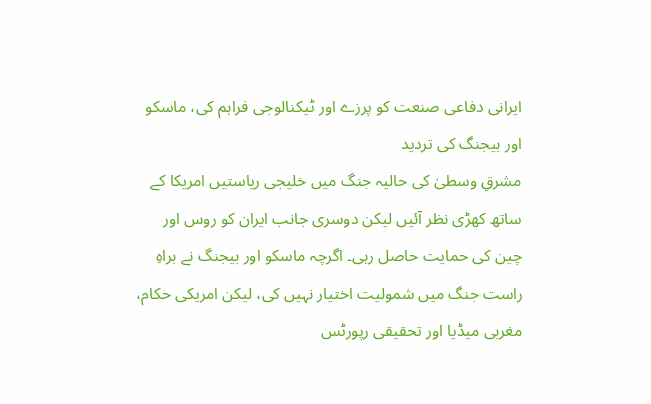ایرانی دفاعی صنعت کو پرزے اور ٹیکنالوجی فراہم کی، ماسکو اور بیجنگ کی تردید
مشرقِ وسطیٰ کی حالیہ جنگ میں خلیجی ریاستیں امریکا کے ساتھ کھڑی نظر آئیں لیکن دوسری جانب ایران کو روس اور چین کی حمایت حاصل رہی۔ اگرچہ ماسکو اور بیجنگ نے براہِ راست جنگ میں شمولیت اختیار نہیں کی، لیکن امریکی حکام، مغربی میڈیا اور تحقیقی رپورٹس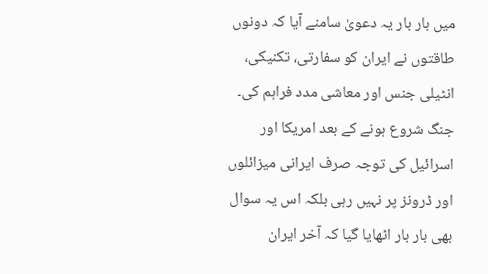میں بار بار یہ دعویٰ سامنے آیا کہ دونوں طاقتوں نے ایران کو سفارتی، تکنیکی، انٹیلی جنس اور معاشی مدد فراہم کی۔
جنگ شروع ہونے کے بعد امریکا اور اسرائیل کی توجہ صرف ایرانی میزائلوں اور ڈرونز پر نہیں رہی بلکہ اس یہ سوال بھی بار بار اٹھایا گیا کہ آخر ایران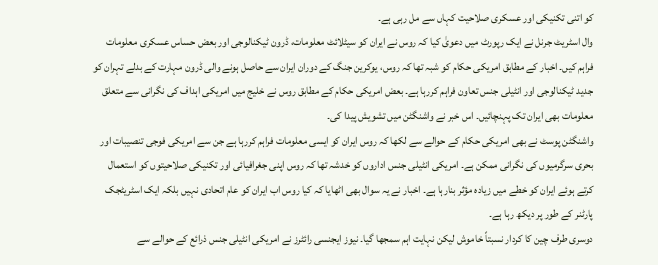کو اتنی تکنیکی اور عسکری صلاحیت کہاں سے مل رہی ہے۔
وال اسٹریٹ جرنل نے ایک رپورٹ میں دعویٰ کیا کہ روس نے ایران کو سیٹلائٹ معلومات، ڈرون ٹیکنالوجی اور بعض حساس عسکری معلومات فراہم کیں۔ اخبار کے مطابق امریکی حکام کو شبہ تھا کہ روس، یوکرین جنگ کے دوران ایران سے حاصل ہونے والی ڈرون مہارت کے بدلے تہران کو جدید ٹیکنالوجی اور انٹیلی جنس تعاون فراہم کررہا ہے۔ بعض امریکی حکام کے مطابق روس نے خلیج میں امریکی اہداف کی نگرانی سے متعلق معلومات بھی ایران تک پہنچائیں۔ اس خبر نے واشنگٹن میں تشویش پیدا کی۔
واشنگٹن پوسٹ نے بھی امریکی حکام کے حوالے سے لکھا کہ روس ایران کو ایسی معلومات فراہم کررہا ہے جن سے امریکی فوجی تنصیبات اور بحری سرگرمیوں کی نگرانی ممکن ہے۔ امریکی انٹیلی جنس اداروں کو خدشہ تھا کہ روس اپنی جغرافیائی اور تکنیکی صلاحیتوں کو استعمال کرتے ہوئے ایران کو خطے میں زیادہ مؤثر بنارہا ہے۔ اخبار نے یہ سوال بھی اٹھایا کہ کیا روس اب ایران کو عام اتحادی نہیں بلکہ ایک اسٹریٹجک پارٹنر کے طور پر دیکھ رہا ہے۔
دوسری طرف چین کا کردار نسبتاً خاموش لیکن نہایت اہم سمجھا گیا۔ نیوز ایجنسی رائٹرز نے امریکی انٹیلی جنس ذرائع کے حوالے سے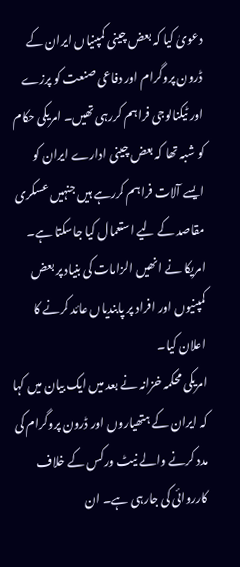دعویٰ کیا کہ بعض چینی کمپنیاں ایران کے ڈرون پروگرام اور دفاعی صنعت کو پرزے اور ٹیکنالوجی فراہم کررہی تھیں۔ امریکی حکام کو شبہ تھا کہ بعض چینی ادارے ایران کو ایسے آلات فراہم کررہے ہیں جنہیں عسکری مقاصد کے لیے استعمال کیا جاسکتا ہے۔ امریکا نے انھیں الزامات کی بنیاد پر بعض کمپنیوں اور افراد پر پابندیاں عائد کرنے کا اعلان کیا۔
امریکی محکمہ خزانہ نے بعد میں ایک بیان میں کہا کہ ایران کے ہتھیاروں اور ڈرون پروگرام کی مدد کرنے والے نیٹ ورکس کے خلاف کارروائی کی جارہی ہے۔ ان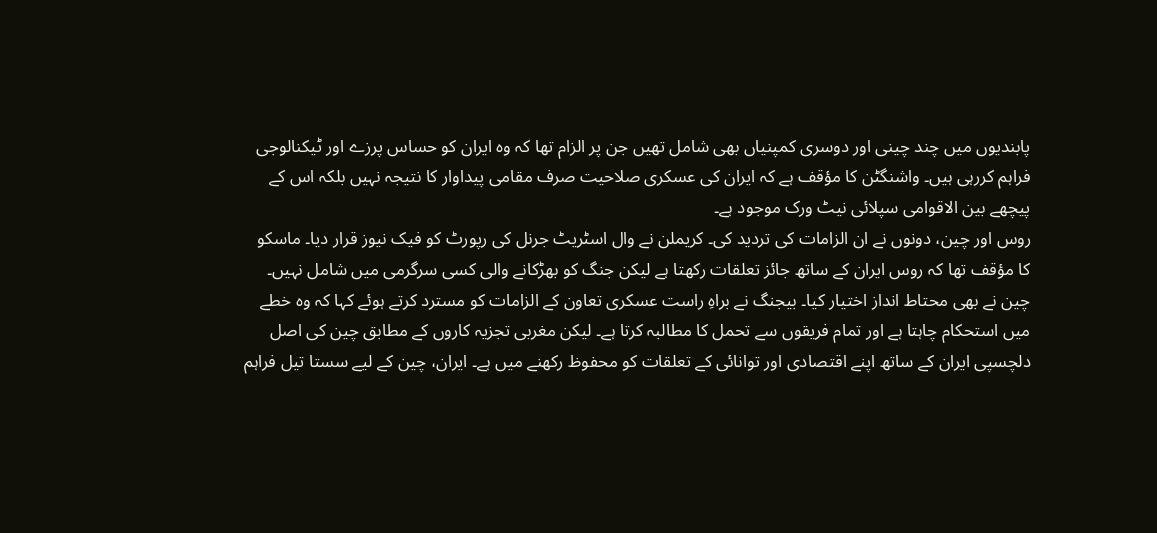پابندیوں میں چند چینی اور دوسری کمپنیاں بھی شامل تھیں جن پر الزام تھا کہ وہ ایران کو حساس پرزے اور ٹیکنالوجی فراہم کررہی ہیں۔ واشنگٹن کا مؤقف ہے کہ ایران کی عسکری صلاحیت صرف مقامی پیداوار کا نتیجہ نہیں بلکہ اس کے پیچھے بین الاقوامی سپلائی نیٹ ورک موجود ہے۔
روس اور چین، دونوں نے ان الزامات کی تردید کی۔ کریملن نے وال اسٹریٹ جرنل کی رپورٹ کو فیک نیوز قرار دیا۔ ماسکو کا مؤقف تھا کہ روس ایران کے ساتھ جائز تعلقات رکھتا ہے لیکن جنگ کو بھڑکانے والی کسی سرگرمی میں شامل نہیں۔
چین نے بھی محتاط انداز اختیار کیا۔ بیجنگ نے براہِ راست عسکری تعاون کے الزامات کو مسترد کرتے ہوئے کہا کہ وہ خطے میں استحکام چاہتا ہے اور تمام فریقوں سے تحمل کا مطالبہ کرتا ہے۔ لیکن مغربی تجزیہ کاروں کے مطابق چین کی اصل دلچسپی ایران کے ساتھ اپنے اقتصادی اور توانائی کے تعلقات کو محفوظ رکھنے میں ہے۔ ایران، چین کے لیے سستا تیل فراہم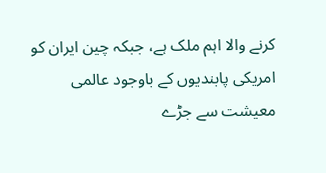کرنے والا اہم ملک ہے، جبکہ چین ایران کو امریکی پابندیوں کے باوجود عالمی معیشت سے جڑے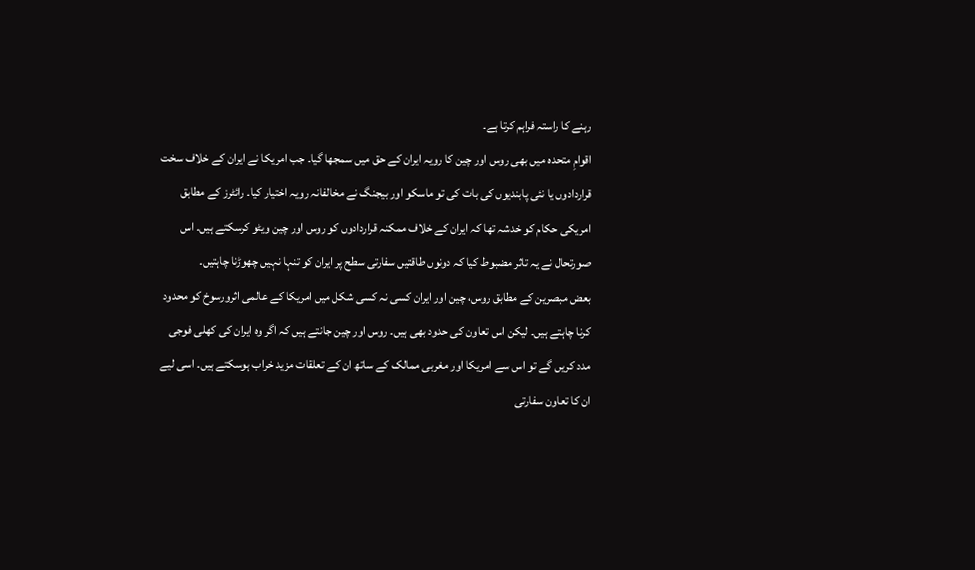رہنے کا راستہ فراہم کرتا ہے۔
اقوامِ متحدہ میں بھی روس اور چین کا رویہ ایران کے حق میں سمجھا گیا۔ جب امریکا نے ایران کے خلاف سخت قراردادوں یا نئی پابندیوں کی بات کی تو ماسکو اور بیجنگ نے مخالفانہ رویہ اختیار کیا۔ رائٹرز کے مطابق امریکی حکام کو خدشہ تھا کہ ایران کے خلاف ممکنہ قراردادوں کو روس اور چین ویٹو کرسکتے ہیں۔ اس صورتحال نے یہ تاثر مضبوط کیا کہ دونوں طاقتیں سفارتی سطح پر ایران کو تنہا نہیں چھوڑنا چاہتیں۔
بعض مبصرین کے مطابق روس، چین اور ایران کسی نہ کسی شکل میں امریکا کے عالمی اثرورسوخ کو محدود کرنا چاہتے ہیں۔ لیکن اس تعاون کی حدود بھی ہیں۔ روس اور چین جانتے ہیں کہ اگر وہ ایران کی کھلی فوجی مدد کریں گے تو اس سے امریکا اور مغربی ممالک کے ساتھ ان کے تعلقات مزید خراب ہوسکتے ہیں۔ اسی لیے ان کا تعاون سفارتی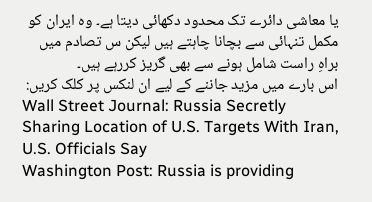یا معاشی دائرے تک محدود دکھائی دیتا ہے۔ وہ ایران کو مکمل تنہائی سے بچانا چاہتے ہیں لیکن س تصادم میں براہِ راست شامل ہونے سے بھی گریز کررہے ہیں۔
اس بارے میں مزید جاننے کے لیے ان لنکس پر کلک کریں:
Wall Street Journal: Russia Secretly Sharing Location of U.S. Targets With Iran, U.S. Officials Say
Washington Post: Russia is providing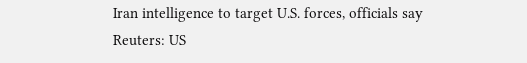Iran intelligence to target U.S. forces, officials say
Reuters: US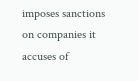imposes sanctions on companies it accuses of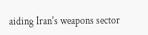aiding Iran's weapons sector